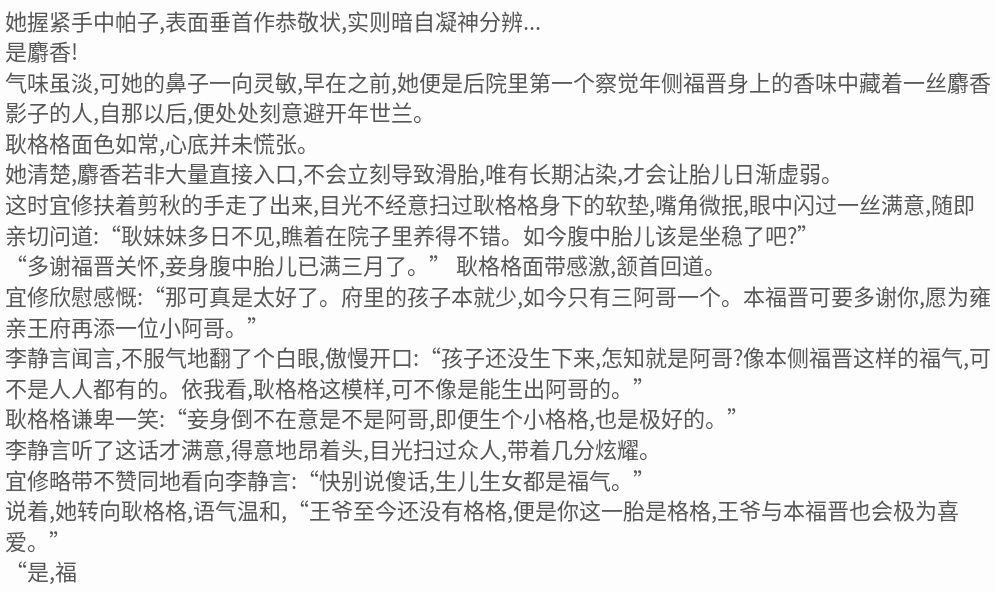她握紧手中帕子,表面垂首作恭敬状,实则暗自凝神分辨...
是麝香!
气味虽淡,可她的鼻子一向灵敏,早在之前,她便是后院里第一个察觉年侧福晋身上的香味中藏着一丝麝香影子的人,自那以后,便处处刻意避开年世兰。
耿格格面色如常,心底并未慌张。
她清楚,麝香若非大量直接入口,不会立刻导致滑胎,唯有长期沾染,才会让胎儿日渐虚弱。
这时宜修扶着剪秋的手走了出来,目光不经意扫过耿格格身下的软垫,嘴角微抿,眼中闪过一丝满意,随即亲切问道:“耿妹妹多日不见,瞧着在院子里养得不错。如今腹中胎儿该是坐稳了吧?”
“多谢福晋关怀,妾身腹中胎儿已满三月了。” 耿格格面带感激,颔首回道。
宜修欣慰感慨:“那可真是太好了。府里的孩子本就少,如今只有三阿哥一个。本福晋可要多谢你,愿为雍亲王府再添一位小阿哥。”
李静言闻言,不服气地翻了个白眼,傲慢开口:“孩子还没生下来,怎知就是阿哥?像本侧福晋这样的福气,可不是人人都有的。依我看,耿格格这模样,可不像是能生出阿哥的。”
耿格格谦卑一笑:“妾身倒不在意是不是阿哥,即便生个小格格,也是极好的。”
李静言听了这话才满意,得意地昂着头,目光扫过众人,带着几分炫耀。
宜修略带不赞同地看向李静言:“快别说傻话,生儿生女都是福气。”
说着,她转向耿格格,语气温和,“王爷至今还没有格格,便是你这一胎是格格,王爷与本福晋也会极为喜爱。”
“是,福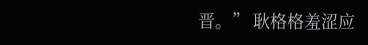晋。” 耿格格羞涩应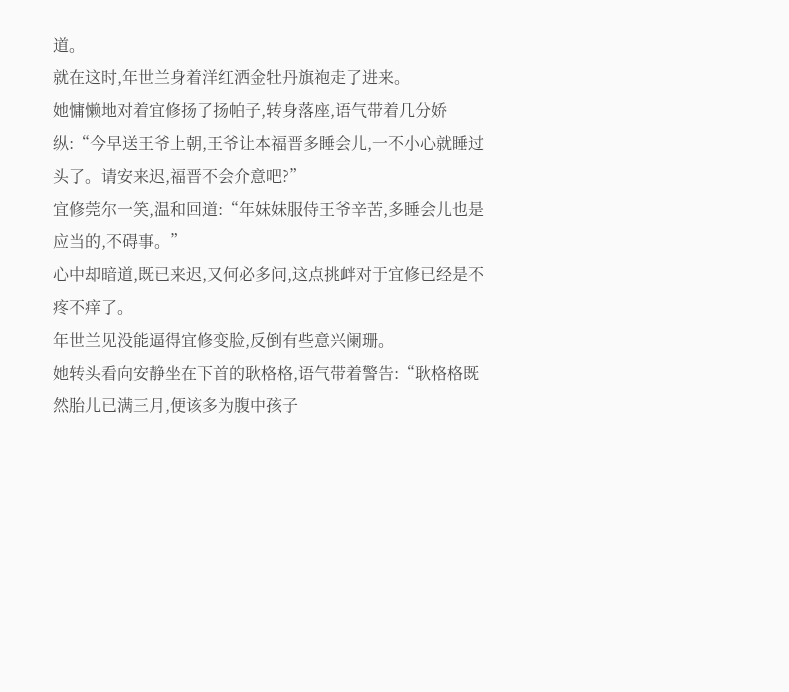道。
就在这时,年世兰身着洋红洒金牡丹旗袍走了进来。
她慵懒地对着宜修扬了扬帕子,转身落座,语气带着几分娇纵:“今早送王爷上朝,王爷让本福晋多睡会儿,一不小心就睡过头了。请安来迟,福晋不会介意吧?”
宜修莞尔一笑,温和回道:“年妹妹服侍王爷辛苦,多睡会儿也是应当的,不碍事。”
心中却暗道,既已来迟,又何必多问,这点挑衅对于宜修已经是不疼不痒了。
年世兰见没能逼得宜修变脸,反倒有些意兴阑珊。
她转头看向安静坐在下首的耿格格,语气带着警告:“耿格格既然胎儿已满三月,便该多为腹中孩子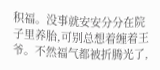积福。没事就安安分分在院子里养胎,可别总想着缠着王爷。不然福气都被折腾光了,